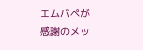エムバペが感謝のメッ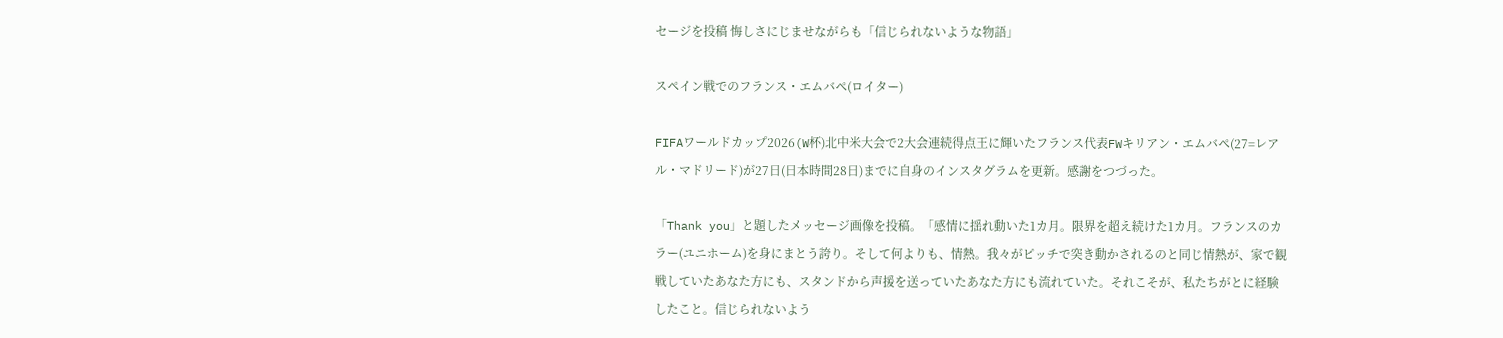セージを投稿 悔しさにじませながらも「信じられないような物語」

スペイン戦でのフランス・エムバペ(ロイター)

FIFAワールドカップ2026(W杯)北中米大会で2大会連続得点王に輝いたフランス代表FWキリアン・エムバペ(27=レアル・マドリード)が27日(日本時間28日)までに自身のインスタグラムを更新。感謝をつづった。

「Thank you」と題したメッセージ画像を投稿。「感情に揺れ動いた1カ月。限界を超え続けた1カ月。フランスのカラー(ユニホーム)を身にまとう誇り。そして何よりも、情熱。我々がピッチで突き動かされるのと同じ情熱が、家で観戦していたあなた方にも、スタンドから声援を送っていたあなた方にも流れていた。それこそが、私たちがとに経験したこと。信じられないよう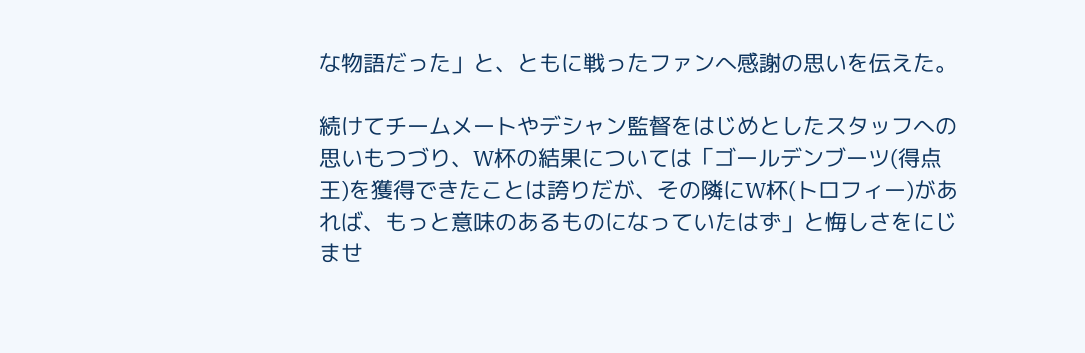な物語だった」と、ともに戦ったファンへ感謝の思いを伝えた。

続けてチームメートやデシャン監督をはじめとしたスタッフへの思いもつづり、W杯の結果については「ゴールデンブーツ(得点王)を獲得できたことは誇りだが、その隣にW杯(トロフィー)があれば、もっと意味のあるものになっていたはず」と悔しさをにじませ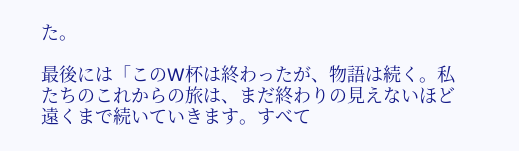た。

最後には「このW杯は終わったが、物語は続く。私たちのこれからの旅は、まだ終わりの見えないほど遠くまで続いていきます。すべて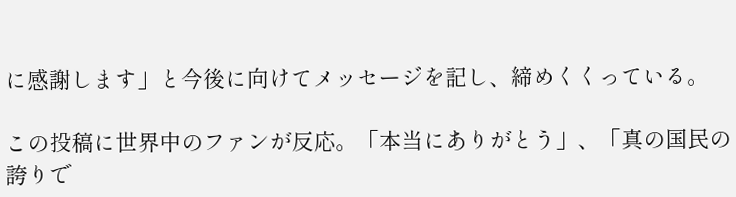に感謝します」と今後に向けてメッセージを記し、締めくくっている。

この投稿に世界中のファンが反応。「本当にありがとう」、「真の国民の誇りで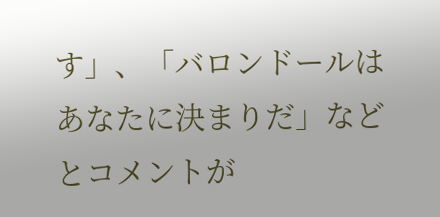す」、「バロンドールはあなたに決まりだ」などとコメントが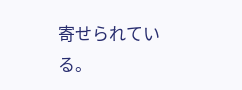寄せられている。